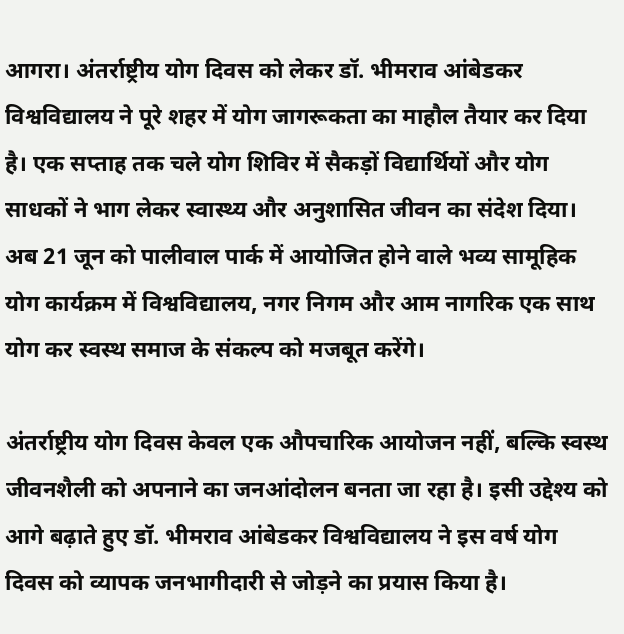आगरा। अंतर्राष्ट्रीय योग दिवस को लेकर डॉ. भीमराव आंबेडकर विश्वविद्यालय ने पूरे शहर में योग जागरूकता का माहौल तैयार कर दिया है। एक सप्ताह तक चले योग शिविर में सैकड़ों विद्यार्थियों और योग साधकों ने भाग लेकर स्वास्थ्य और अनुशासित जीवन का संदेश दिया। अब 21 जून को पालीवाल पार्क में आयोजित होने वाले भव्य सामूहिक योग कार्यक्रम में विश्वविद्यालय, नगर निगम और आम नागरिक एक साथ योग कर स्वस्थ समाज के संकल्प को मजबूत करेंगे।

अंतर्राष्ट्रीय योग दिवस केवल एक औपचारिक आयोजन नहीं, बल्कि स्वस्थ जीवनशैली को अपनाने का जनआंदोलन बनता जा रहा है। इसी उद्देश्य को आगे बढ़ाते हुए डॉ. भीमराव आंबेडकर विश्वविद्यालय ने इस वर्ष योग दिवस को व्यापक जनभागीदारी से जोड़ने का प्रयास किया है।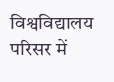विश्वविद्यालय परिसर में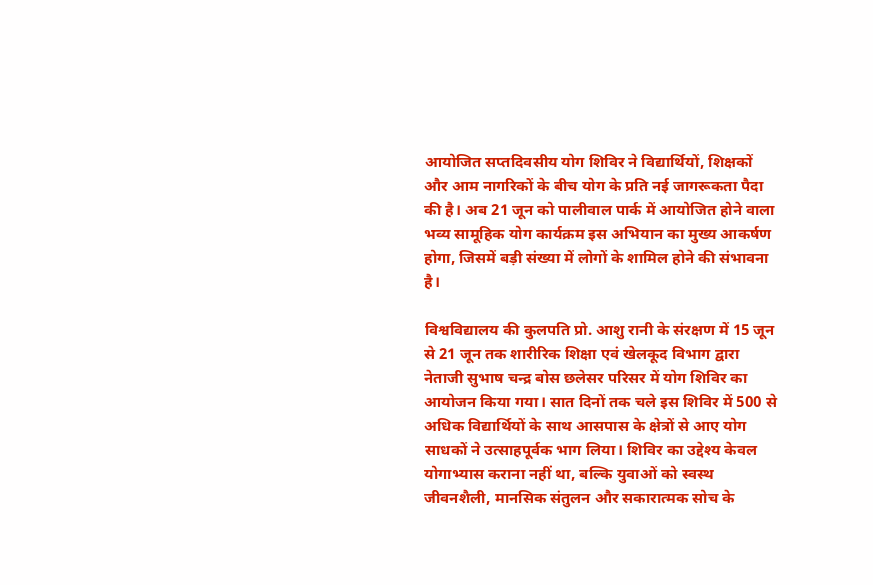आयोजित सप्तदिवसीय योग शिविर ने विद्यार्थियों, शिक्षकों और आम नागरिकों के बीच योग के प्रति नई जागरूकता पैदा की है। अब 21 जून को पालीवाल पार्क में आयोजित होने वाला भव्य सामूहिक योग कार्यक्रम इस अभियान का मुख्य आकर्षण होगा, जिसमें बड़ी संख्या में लोगों के शामिल होने की संभावना है।

विश्वविद्यालय की कुलपति प्रो. आशु रानी के संरक्षण में 15 जून से 21 जून तक शारीरिक शिक्षा एवं खेलकूद विभाग द्वारा नेताजी सुभाष चन्द्र बोस छलेसर परिसर में योग शिविर का आयोजन किया गया। सात दिनों तक चले इस शिविर में 500 से अधिक विद्यार्थियों के साथ आसपास के क्षेत्रों से आए योग साधकों ने उत्साहपूर्वक भाग लिया। शिविर का उद्देश्य केवल योगाभ्यास कराना नहीं था, बल्कि युवाओं को स्वस्थ जीवनशैली, मानसिक संतुलन और सकारात्मक सोच के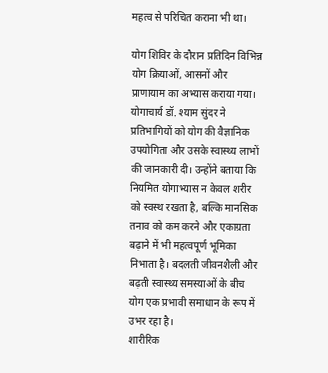महत्व से परिचित कराना भी था।

योग शिविर के दौरान प्रतिदिन विभिन्न योग क्रियाओं, आसनों और प्राणायाम का अभ्यास कराया गया। योगाचार्य डॉ. श्याम सुंदर ने प्रतिभागियों को योग की वैज्ञानिक उपयोगिता और उसके स्वास्थ्य लाभों की जानकारी दी। उन्होंने बताया कि नियमित योगाभ्यास न केवल शरीर को स्वस्थ रखता है, बल्कि मानसिक तनाव को कम करने और एकाग्रता बढ़ाने में भी महत्वपूर्ण भूमिका निभाता है। बदलती जीवनशैली और बढ़ती स्वास्थ्य समस्याओं के बीच योग एक प्रभावी समाधान के रूप में उभर रहा है।
शारीरिक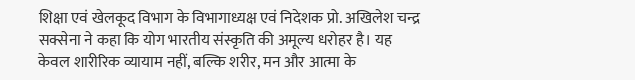शिक्षा एवं खेलकूद विभाग के विभागाध्यक्ष एवं निदेशक प्रो. अखिलेश चन्द्र सक्सेना ने कहा कि योग भारतीय संस्कृति की अमूल्य धरोहर है। यह केवल शारीरिक व्यायाम नहीं, बल्कि शरीर, मन और आत्मा के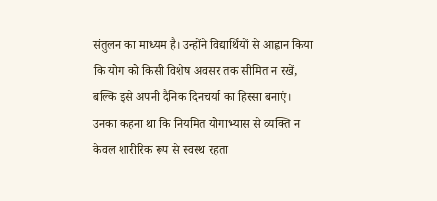संतुलन का माध्यम है। उन्होंने विद्यार्थियों से आह्वान किया कि योग को किसी विशेष अवसर तक सीमित न रखें, बल्कि इसे अपनी दैनिक दिनचर्या का हिस्सा बनाएं। उनका कहना था कि नियमित योगाभ्यास से व्यक्ति न केवल शारीरिक रूप से स्वस्थ रहता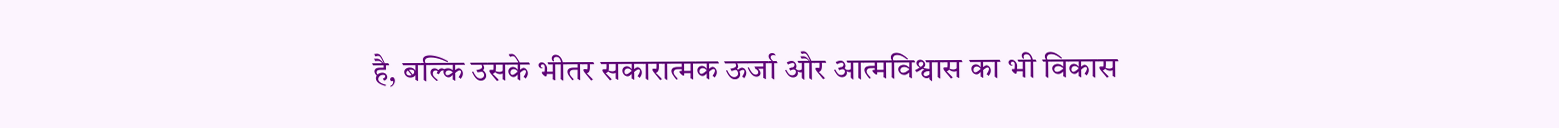है, बल्कि उसके भीतर सकारात्मक ऊर्जा और आत्मविश्वास का भी विकास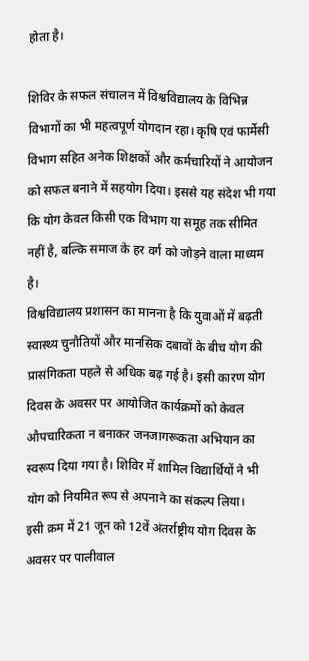होता है।

शिविर के सफल संचालन में विश्वविद्यालय के विभिन्न विभागों का भी महत्वपूर्ण योगदान रहा। कृषि एवं फार्मेसी विभाग सहित अनेक शिक्षकों और कर्मचारियों ने आयोजन को सफल बनाने में सहयोग दिया। इससे यह संदेश भी गया कि योग केवल किसी एक विभाग या समूह तक सीमित नहीं है, बल्कि समाज के हर वर्ग को जोड़ने वाला माध्यम है।
विश्वविद्यालय प्रशासन का मानना है कि युवाओं में बढ़ती स्वास्थ्य चुनौतियों और मानसिक दबावों के बीच योग की प्रासंगिकता पहले से अधिक बढ़ गई है। इसी कारण योग दिवस के अवसर पर आयोजित कार्यक्रमों को केवल औपचारिकता न बनाकर जनजागरूकता अभियान का स्वरूप दिया गया है। शिविर में शामिल विद्यार्थियों ने भी योग को नियमित रूप से अपनाने का संकल्प लिया।
इसी क्रम में 21 जून को 12वें अंतर्राष्ट्रीय योग दिवस के अवसर पर पालीवाल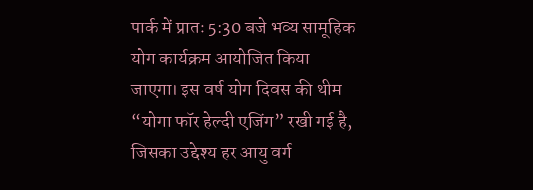पार्क में प्रातः 5:30 बजे भव्य सामूहिक योग कार्यक्रम आयोजित किया जाएगा। इस वर्ष योग दिवस की थीम “योगा फॉर हेल्दी एजिंग” रखी गई है, जिसका उद्देश्य हर आयु वर्ग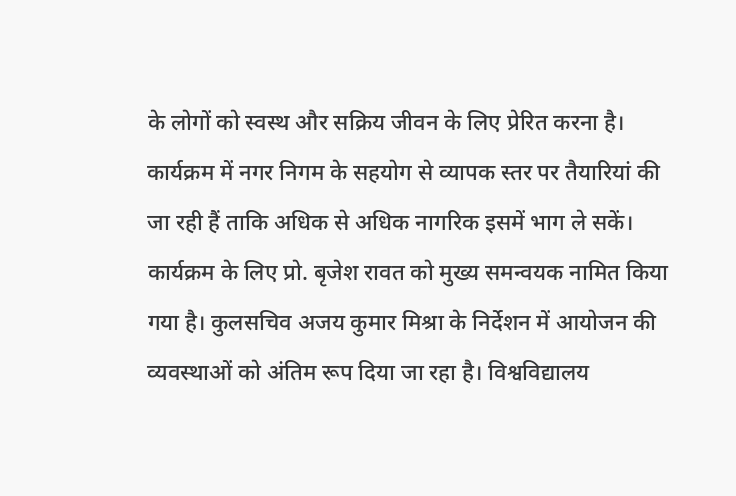के लोगों को स्वस्थ और सक्रिय जीवन के लिए प्रेरित करना है। कार्यक्रम में नगर निगम के सहयोग से व्यापक स्तर पर तैयारियां की जा रही हैं ताकि अधिक से अधिक नागरिक इसमें भाग ले सकें।
कार्यक्रम के लिए प्रो. बृजेश रावत को मुख्य समन्वयक नामित किया गया है। कुलसचिव अजय कुमार मिश्रा के निर्देशन में आयोजन की व्यवस्थाओं को अंतिम रूप दिया जा रहा है। विश्वविद्यालय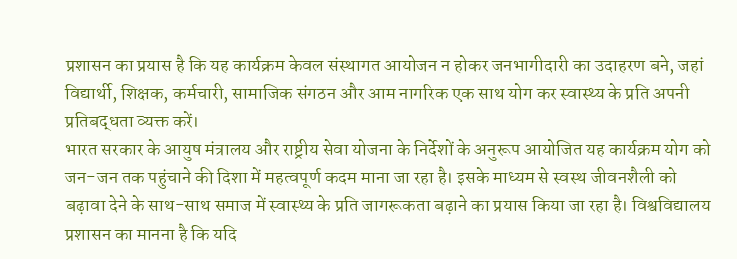प्रशासन का प्रयास है कि यह कार्यक्रम केवल संस्थागत आयोजन न होकर जनभागीदारी का उदाहरण बने, जहां विद्यार्थी, शिक्षक, कर्मचारी, सामाजिक संगठन और आम नागरिक एक साथ योग कर स्वास्थ्य के प्रति अपनी प्रतिबद्धता व्यक्त करें।
भारत सरकार के आयुष मंत्रालय और राष्ट्रीय सेवा योजना के निर्देशों के अनुरूप आयोजित यह कार्यक्रम योग को जन-जन तक पहुंचाने की दिशा में महत्वपूर्ण कदम माना जा रहा है। इसके माध्यम से स्वस्थ जीवनशैली को बढ़ावा देने के साथ-साथ समाज में स्वास्थ्य के प्रति जागरूकता बढ़ाने का प्रयास किया जा रहा है। विश्वविद्यालय प्रशासन का मानना है कि यदि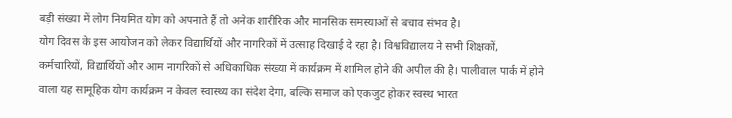बड़ी संख्या में लोग नियमित योग को अपनाते हैं तो अनेक शारीरिक और मानसिक समस्याओं से बचाव संभव है।
योग दिवस के इस आयोजन को लेकर विद्यार्थियों और नागरिकों में उत्साह दिखाई दे रहा है। विश्वविद्यालय ने सभी शिक्षकों, कर्मचारियों, विद्यार्थियों और आम नागरिकों से अधिकाधिक संख्या में कार्यक्रम में शामिल होने की अपील की है। पालीवाल पार्क में होने वाला यह सामूहिक योग कार्यक्रम न केवल स्वास्थ्य का संदेश देगा, बल्कि समाज को एकजुट होकर स्वस्थ भारत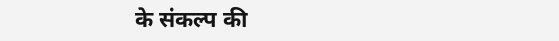के संकल्प की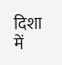दिशा में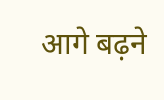आगे बढ़ने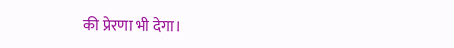की प्रेरणा भी देगा।